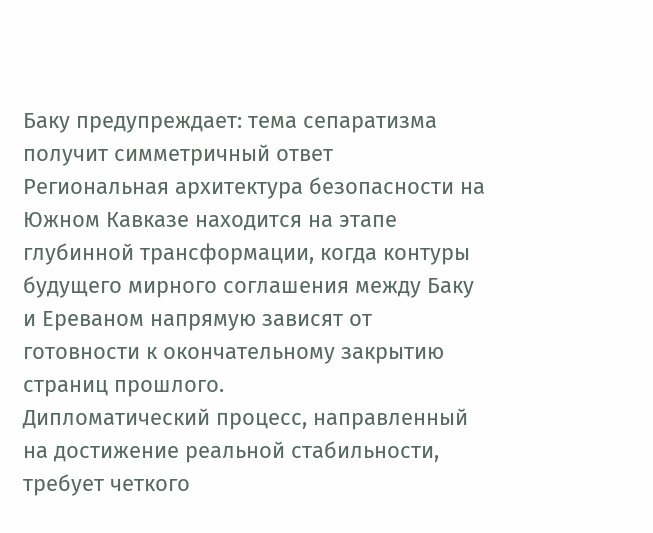Баку предупреждает: тема сепаратизма получит симметричный ответ
Региональная архитектура безопасности на Южном Кавказе находится на этапе глубинной трансформации, когда контуры будущего мирного соглашения между Баку и Ереваном напрямую зависят от готовности к окончательному закрытию страниц прошлого.
Дипломатический процесс, направленный на достижение реальной стабильности, требует четкого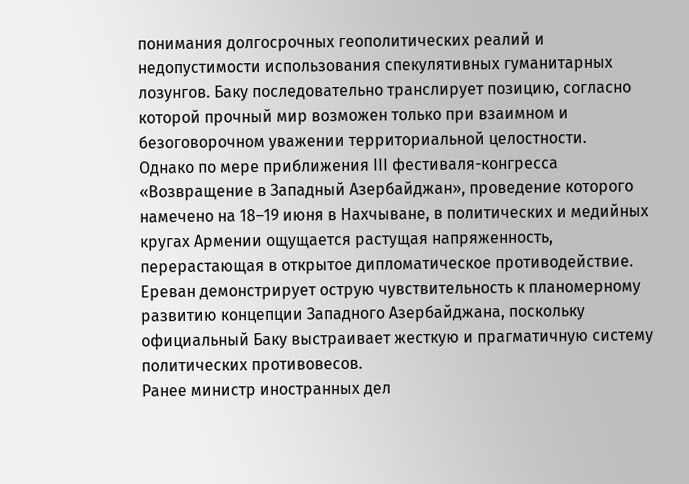понимания долгосрочных геополитических реалий и недопустимости использования спекулятивных гуманитарных лозунгов. Баку последовательно транслирует позицию, согласно которой прочный мир возможен только при взаимном и безоговорочном уважении территориальной целостности.
Однако по мере приближения III фестиваля-конгресса «Возвращение в Западный Азербайджан», проведение которого намечено на 18–19 июня в Нахчыване, в политических и медийных кругах Армении ощущается растущая напряженность, перерастающая в открытое дипломатическое противодействие. Ереван демонстрирует острую чувствительность к планомерному развитию концепции Западного Азербайджана, поскольку официальный Баку выстраивает жесткую и прагматичную систему политических противовесов.
Ранее министр иностранных дел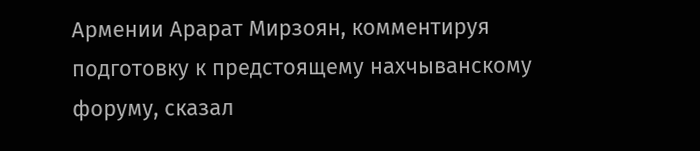Армении Арарат Мирзоян, комментируя подготовку к предстоящему нахчыванскому форуму, сказал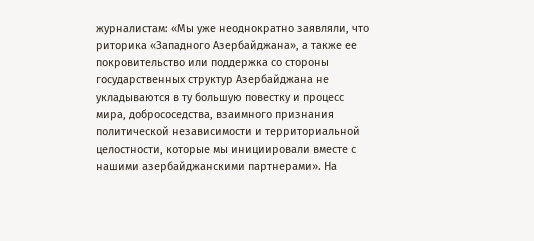журналистам: «Мы уже неоднократно заявляли, что риторика «Западного Азербайджана», а также ее покровительство или поддержка со стороны государственных структур Азербайджана не укладываются в ту большую повестку и процесс мира, добрососедства, взаимного признания политической независимости и территориальной целостности, которые мы инициировали вместе с нашими азербайджанскими партнерами». На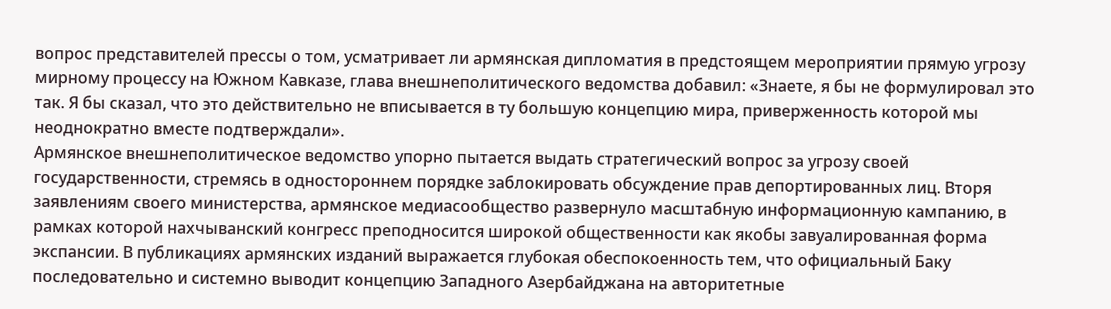вопрос представителей прессы о том, усматривает ли армянская дипломатия в предстоящем мероприятии прямую угрозу мирному процессу на Южном Кавказе, глава внешнеполитического ведомства добавил: «Знаете, я бы не формулировал это так. Я бы сказал, что это действительно не вписывается в ту большую концепцию мира, приверженность которой мы неоднократно вместе подтверждали».
Армянское внешнеполитическое ведомство упорно пытается выдать стратегический вопрос за угрозу своей государственности, стремясь в одностороннем порядке заблокировать обсуждение прав депортированных лиц. Вторя заявлениям своего министерства, армянское медиасообщество развернуло масштабную информационную кампанию, в рамках которой нахчыванский конгресс преподносится широкой общественности как якобы завуалированная форма экспансии. В публикациях армянских изданий выражается глубокая обеспокоенность тем, что официальный Баку последовательно и системно выводит концепцию Западного Азербайджана на авторитетные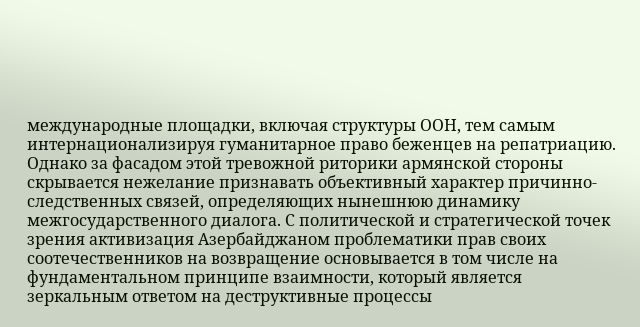международные площадки, включая структуры ООН, тем самым интернационализируя гуманитарное право беженцев на репатриацию. Однако за фасадом этой тревожной риторики армянской стороны скрывается нежелание признавать объективный характер причинно-следственных связей, определяющих нынешнюю динамику межгосударственного диалога. С политической и стратегической точек зрения активизация Азербайджаном проблематики прав своих соотечественников на возвращение основывается в том числе на фундаментальном принципе взаимности, который является зеркальным ответом на деструктивные процессы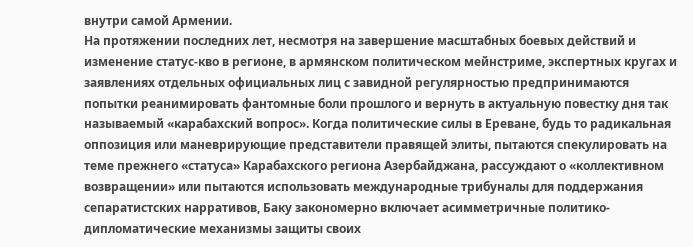внутри самой Армении.
На протяжении последних лет, несмотря на завершение масштабных боевых действий и изменение статус-кво в регионе, в армянском политическом мейнстриме, экспертных кругах и заявлениях отдельных официальных лиц с завидной регулярностью предпринимаются попытки реанимировать фантомные боли прошлого и вернуть в актуальную повестку дня так называемый «карабахский вопрос». Когда политические силы в Ереване, будь то радикальная оппозиция или маневрирующие представители правящей элиты, пытаются спекулировать на теме прежнего «статуса» Карабахского региона Азербайджана, рассуждают о «коллективном возвращении» или пытаются использовать международные трибуналы для поддержания сепаратистских нарративов, Баку закономерно включает асимметричные политико-дипломатические механизмы защиты своих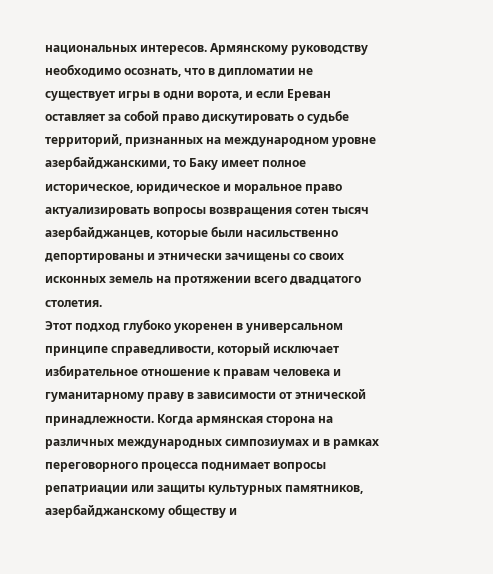национальных интересов. Армянскому руководству необходимо осознать, что в дипломатии не существует игры в одни ворота, и если Ереван оставляет за собой право дискутировать о судьбе территорий, признанных на международном уровне азербайджанскими, то Баку имеет полное историческое, юридическое и моральное право актуализировать вопросы возвращения сотен тысяч азербайджанцев, которые были насильственно депортированы и этнически зачищены со своих исконных земель на протяжении всего двадцатого столетия.
Этот подход глубоко укоренен в универсальном принципе справедливости, который исключает избирательное отношение к правам человека и гуманитарному праву в зависимости от этнической принадлежности. Когда армянская сторона на различных международных симпозиумах и в рамках переговорного процесса поднимает вопросы репатриации или защиты культурных памятников, азербайджанскому обществу и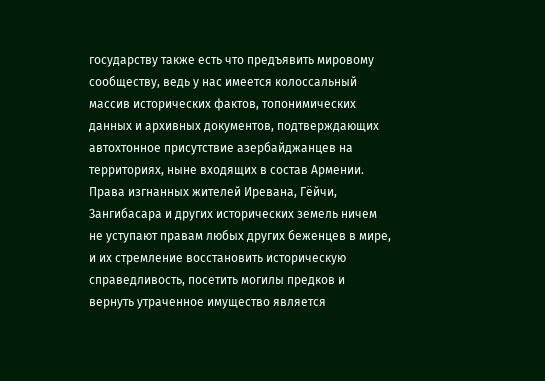государству также есть что предъявить мировому сообществу, ведь у нас имеется колоссальный массив исторических фактов, топонимических данных и архивных документов, подтверждающих автохтонное присутствие азербайджанцев на территориях, ныне входящих в состав Армении. Права изгнанных жителей Иревана, Гёйчи, Зангибасара и других исторических земель ничем не уступают правам любых других беженцев в мире, и их стремление восстановить историческую справедливость, посетить могилы предков и вернуть утраченное имущество является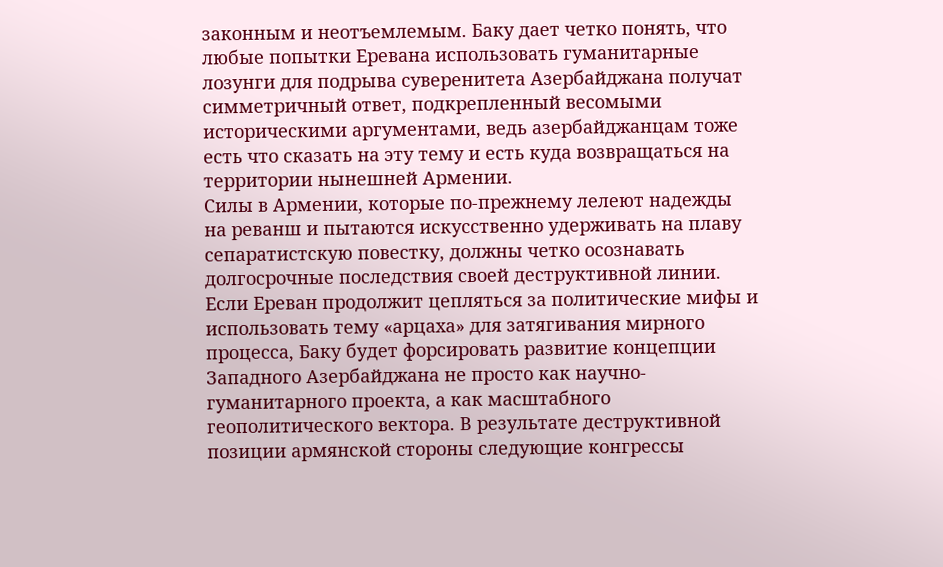законным и неотъемлемым. Баку дает четко понять, что любые попытки Еревана использовать гуманитарные лозунги для подрыва суверенитета Азербайджана получат симметричный ответ, подкрепленный весомыми историческими аргументами, ведь азербайджанцам тоже есть что сказать на эту тему и есть куда возвращаться на территории нынешней Армении.
Силы в Армении, которые по-прежнему лелеют надежды на реванш и пытаются искусственно удерживать на плаву сепаратистскую повестку, должны четко осознавать долгосрочные последствия своей деструктивной линии. Если Ереван продолжит цепляться за политические мифы и использовать тему «арцаха» для затягивания мирного процесса, Баку будет форсировать развитие концепции Западного Азербайджана не просто как научно-гуманитарного проекта, а как масштабного геополитического вектора. В результате деструктивной позиции армянской стороны следующие конгрессы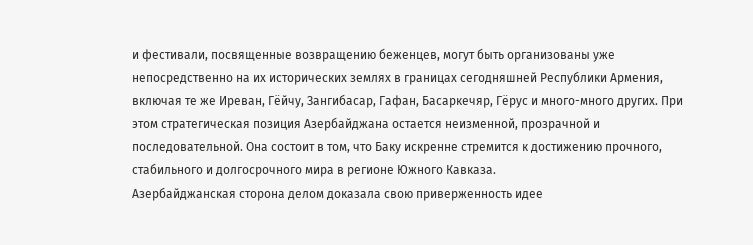и фестивали, посвященные возвращению беженцев, могут быть организованы уже непосредственно на их исторических землях в границах сегодняшней Республики Армения, включая те же Иреван, Гёйчу, Зангибасар, Гафан, Басаркечяр, Гёрус и много-много других. При этом стратегическая позиция Азербайджана остается неизменной, прозрачной и последовательной. Она состоит в том, что Баку искренне стремится к достижению прочного, стабильного и долгосрочного мира в регионе Южного Кавказа.
Азербайджанская сторона делом доказала свою приверженность идее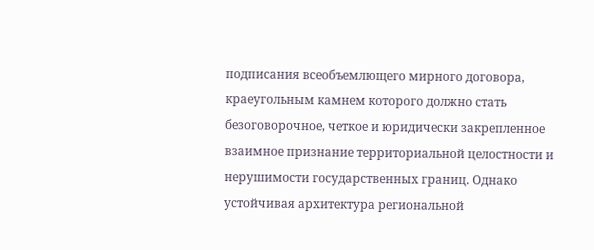подписания всеобъемлющего мирного договора, краеугольным камнем которого должно стать безоговорочное, четкое и юридически закрепленное взаимное признание территориальной целостности и нерушимости государственных границ. Однако устойчивая архитектура региональной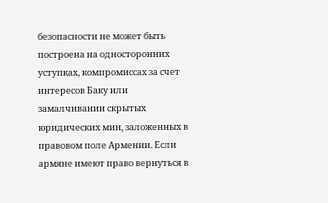безопасности не может быть построена на односторонних уступках, компромиссах за счет интересов Баку или замалчивании скрытых юридических мин, заложенных в правовом поле Армении. Если армяне имеют право вернуться в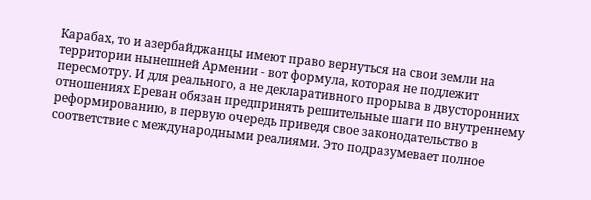Карабах, то и азербайджанцы имеют право вернуться на свои земли на территории нынешней Армении - вот формула, которая не подлежит пересмотру. И для реального, а не декларативного прорыва в двусторонних отношениях Ереван обязан предпринять решительные шаги по внутреннему реформированию, в первую очередь приведя свое законодательство в соответствие с международными реалиями. Это подразумевает полное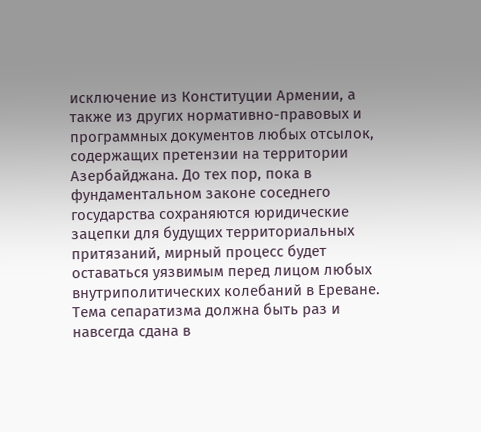исключение из Конституции Армении, а также из других нормативно-правовых и программных документов любых отсылок, содержащих претензии на территории Азербайджана. До тех пор, пока в фундаментальном законе соседнего государства сохраняются юридические зацепки для будущих территориальных притязаний, мирный процесс будет оставаться уязвимым перед лицом любых внутриполитических колебаний в Ереване. Тема сепаратизма должна быть раз и навсегда сдана в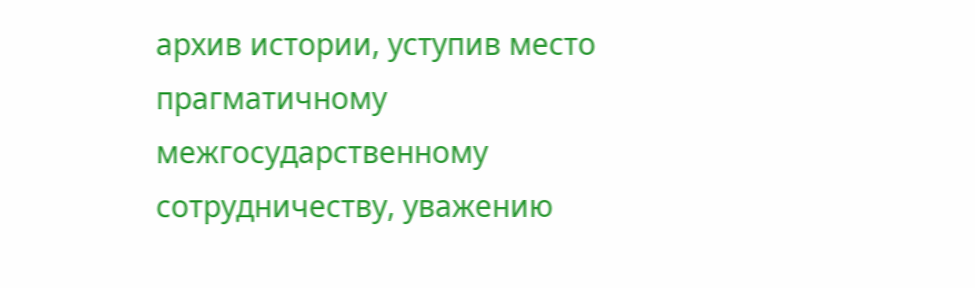архив истории, уступив место прагматичному межгосударственному сотрудничеству, уважению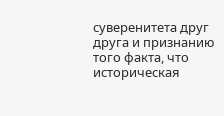суверенитета друг друга и признанию того факта, что историческая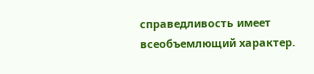справедливость имеет всеобъемлющий характер.